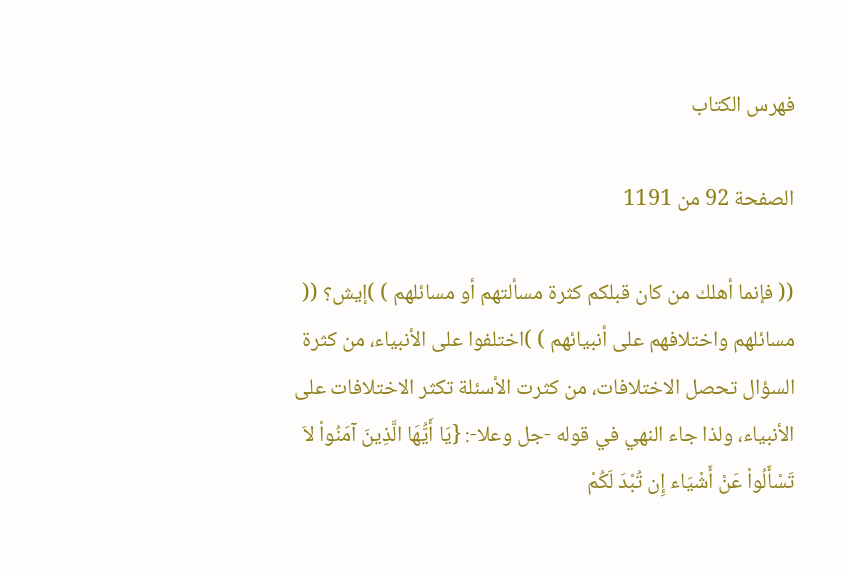فهرس الكتاب

الصفحة 92 من 1191

(( فإنما أهلك من كان قبلكم كثرة مسألتهم أو مسائلهم ) )إيش؟ (( مسائلهم واختلافهم على أنبيائهم ) )اختلفوا على الأنبياء، من كثرة السؤال تحصل الاختلافات، من كثرت الأسئلة تكثر الاختلافات على الأنبياء، ولذا جاء النهي في قوله -جل وعلا-: {يَا أَيُّهَا الَّذِينَ آمَنُواْ لاَ تَسْأَلُواْ عَنْ أَشْيَاء إِن تُبْدَ لَكُمْ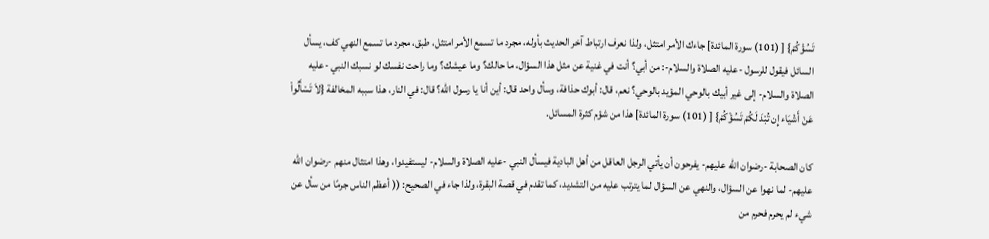تَسُؤْكُمْ} [ (101) سورة المائدة] جاءك الأمر امتثل، ولذا نعرف ارتباط آخر الحديث بأوله، مجرد ما تسمع الأمر امتثل، طبق، مجرد ما تسمع النهي كف، يسأل السائل فيقول للرسول -عليه الصلاة والسلام-: من أبي؟ أنت في غنية عن مثل هذا السؤال، ما حالك؟ وما عيشك؟ وما راحت نفسك لو نسبك النبي -عليه الصلاة والسلام- إلى غير أبيك بالوحي المؤيد بالوحي؟ نعم، قال: أبوك حذافة، وسأل واحد قال: أين أنا يا رسول الله؟ قال: في النار، هذا سببه المخالفة {لاَ تَسْأَلُواْ عَنْ أَشْيَاء إِن تُبْدَ لَكُمْ تَسُؤْكُمْ} [ (101) سورة المائدة] هذا من شؤم كثرة المسائل.

كان الصحابة -رضوان الله عليهم- يفرحون أن يأتي الرجل العاقل من أهل البادية فيسأل النبي -عليه الصلاة والسلام- ليستفيدوا، وهذا امتثال منهم -رضوان الله عليهم- لما نهوا عن السؤال، والنهي عن السؤال لما يترتب عليه من التشديد، كما تقدم في قصة البقرة، ولذا جاء في الصحيح: (( أعظم الناس جرمًا من سأل عن شيء لم يحرم فحرم من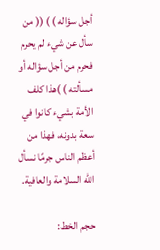أجل سؤاله ) ) (( من سأل عن شيء لم يحرم فحرم من أجل سؤاله أو مسألته ) )هذا كلف الأمة بشيء كانوا في سعة بدونه، فهذا من أعظم الناس جرمًا نسأل الله السلامة والعافية.

حجم الخط: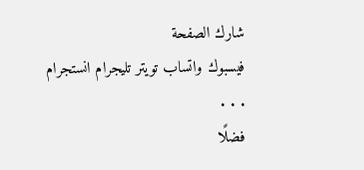شارك الصفحة
فيسبوك واتساب تويتر تليجرام انستجرام
. . .
فضلًا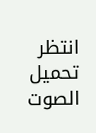انتظر تحميل الصوت